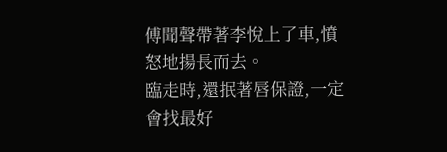傅聞聲帶著李悅上了車,憤怒地揚長而去。
臨走時,還抿著唇保證,一定會找最好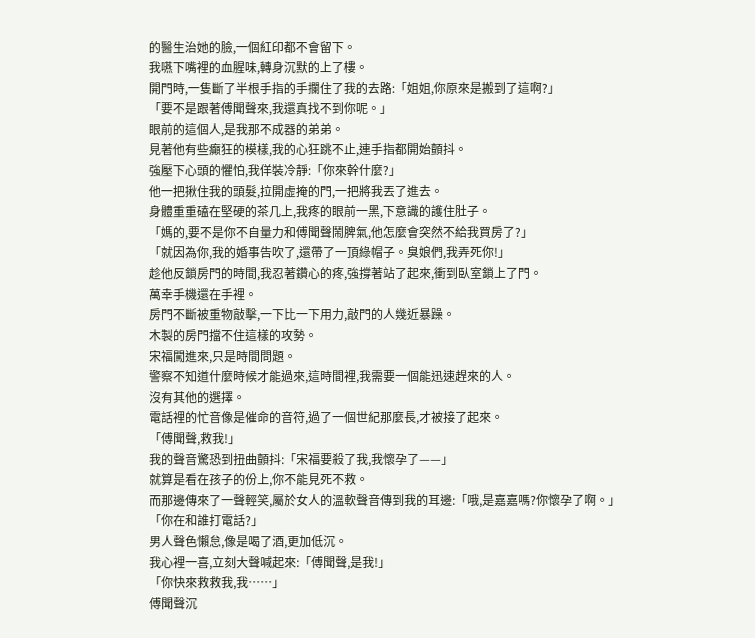的醫生治她的臉,一個紅印都不會留下。
我嚥下嘴裡的血腥味,轉身沉默的上了樓。
開門時,一隻斷了半根手指的手攔住了我的去路:「姐姐,你原來是搬到了這啊?」
「要不是跟著傅聞聲來,我還真找不到你呢。」
眼前的這個人,是我那不成器的弟弟。
見著他有些癲狂的模樣,我的心狂跳不止,連手指都開始顫抖。
強壓下心頭的懼怕,我佯裝冷靜:「你來幹什麼?」
他一把揪住我的頭髮,拉開虛掩的門,一把將我丟了進去。
身體重重磕在堅硬的茶几上,我疼的眼前一黑,下意識的護住肚子。
「媽的,要不是你不自量力和傅聞聲鬧脾氣,他怎麼會突然不給我買房了?」
「就因為你,我的婚事告吹了,還帶了一頂綠帽子。臭娘們,我弄死你!」
趁他反鎖房門的時間,我忍著鑽心的疼,強撐著站了起來,衝到臥室鎖上了門。
萬幸手機還在手裡。
房門不斷被重物敲擊,一下比一下用力,敲門的人幾近暴躁。
木製的房門擋不住這樣的攻勢。
宋福闖進來,只是時間問題。
警察不知道什麼時候才能過來,這時間裡,我需要一個能迅速趕來的人。
沒有其他的選擇。
電話裡的忙音像是催命的音符,過了一個世紀那麼長,才被接了起來。
「傅聞聲,救我!」
我的聲音驚恐到扭曲顫抖:「宋福要殺了我,我懷孕了——」
就算是看在孩子的份上,你不能見死不救。
而那邊傳來了一聲輕笑,屬於女人的溫軟聲音傳到我的耳邊:「哦,是嘉嘉嗎?你懷孕了啊。」
「你在和誰打電話?」
男人聲色懶怠,像是喝了酒,更加低沉。
我心裡一喜,立刻大聲喊起來:「傅聞聲,是我!」
「你快來救救我,我……」
傅聞聲沉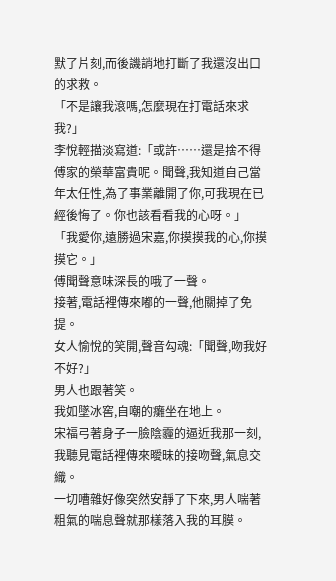默了片刻,而後譏誚地打斷了我還沒出口的求救。
「不是讓我滾嗎,怎麼現在打電話來求我?」
李悅輕描淡寫道:「或許……還是捨不得傅家的榮華富貴呢。聞聲,我知道自己當年太任性,為了事業離開了你,可我現在已經後悔了。你也該看看我的心呀。」
「我愛你,遠勝過宋嘉,你摸摸我的心,你摸摸它。」
傅聞聲意味深長的哦了一聲。
接著,電話裡傳來嘟的一聲,他關掉了免提。
女人愉悅的笑開,聲音勾魂:「聞聲,吻我好不好?」
男人也跟著笑。
我如墜冰窖,自嘲的癱坐在地上。
宋福弓著身子一臉陰霾的逼近我那一刻,我聽見電話裡傳來曖昧的接吻聲,氣息交織。
一切嘈雜好像突然安靜了下來,男人喘著粗氣的喘息聲就那樣落入我的耳膜。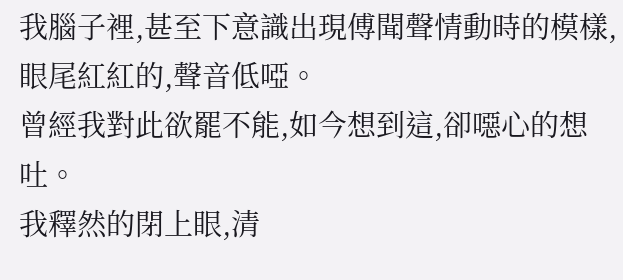我腦子裡,甚至下意識出現傅聞聲情動時的模樣,眼尾紅紅的,聲音低啞。
曾經我對此欲罷不能,如今想到這,卻噁心的想吐。
我釋然的閉上眼,清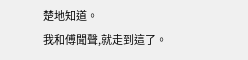楚地知道。
我和傅聞聲,就走到這了。